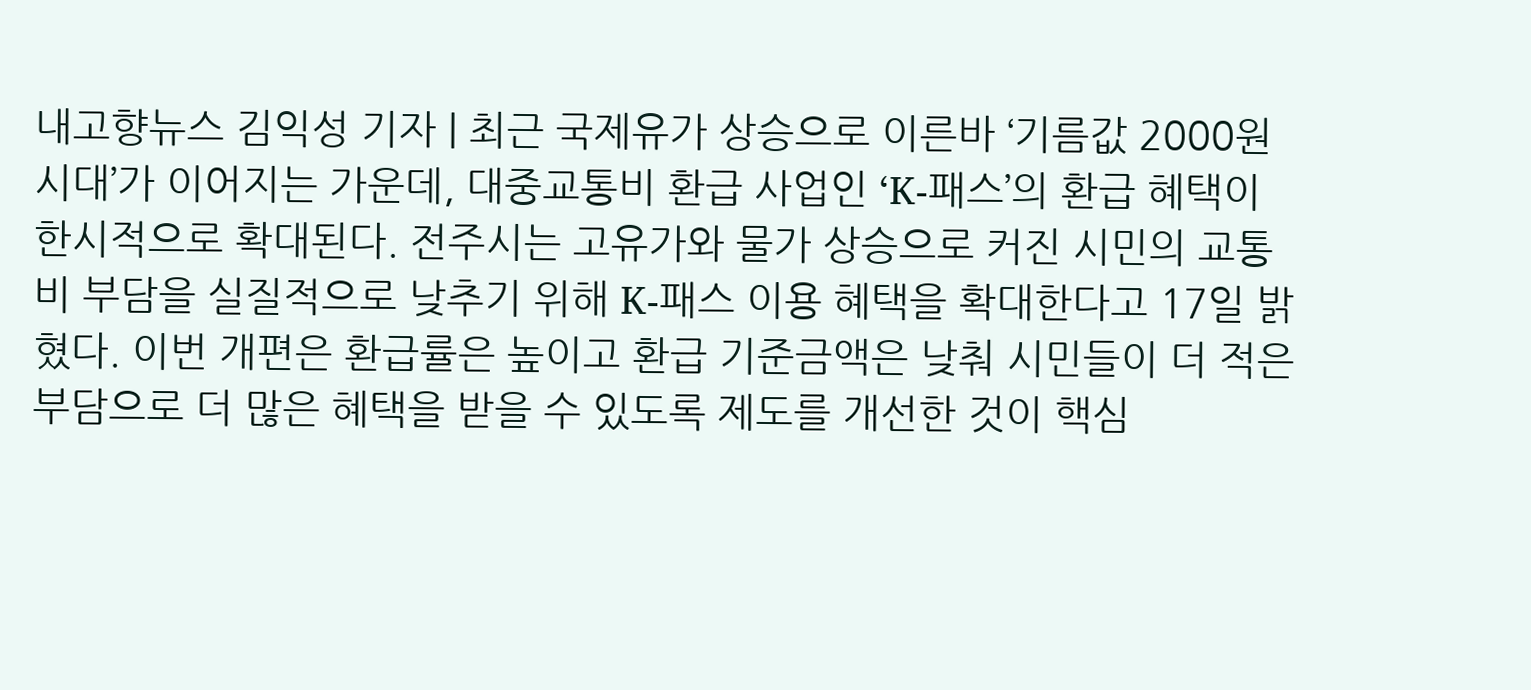내고향뉴스 김익성 기자 | 최근 국제유가 상승으로 이른바 ‘기름값 2000원 시대’가 이어지는 가운데, 대중교통비 환급 사업인 ‘K-패스’의 환급 혜택이 한시적으로 확대된다. 전주시는 고유가와 물가 상승으로 커진 시민의 교통비 부담을 실질적으로 낮추기 위해 K-패스 이용 혜택을 확대한다고 17일 밝혔다. 이번 개편은 환급률은 높이고 환급 기준금액은 낮춰 시민들이 더 적은 부담으로 더 많은 혜택을 받을 수 있도록 제도를 개선한 것이 핵심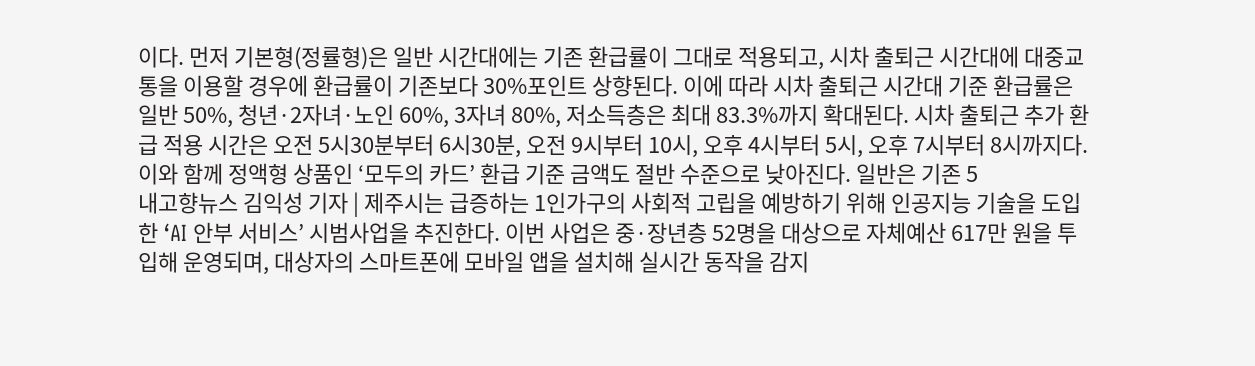이다. 먼저 기본형(정률형)은 일반 시간대에는 기존 환급률이 그대로 적용되고, 시차 출퇴근 시간대에 대중교통을 이용할 경우에 환급률이 기존보다 30%포인트 상향된다. 이에 따라 시차 출퇴근 시간대 기준 환급률은 일반 50%, 청년·2자녀·노인 60%, 3자녀 80%, 저소득층은 최대 83.3%까지 확대된다. 시차 출퇴근 추가 환급 적용 시간은 오전 5시30분부터 6시30분, 오전 9시부터 10시, 오후 4시부터 5시, 오후 7시부터 8시까지다. 이와 함께 정액형 상품인 ‘모두의 카드’ 환급 기준 금액도 절반 수준으로 낮아진다. 일반은 기존 5
내고향뉴스 김익성 기자 | 제주시는 급증하는 1인가구의 사회적 고립을 예방하기 위해 인공지능 기술을 도입한 ‘AI 안부 서비스’ 시범사업을 추진한다. 이번 사업은 중·장년층 52명을 대상으로 자체예산 617만 원을 투입해 운영되며, 대상자의 스마트폰에 모바일 앱을 설치해 실시간 동작을 감지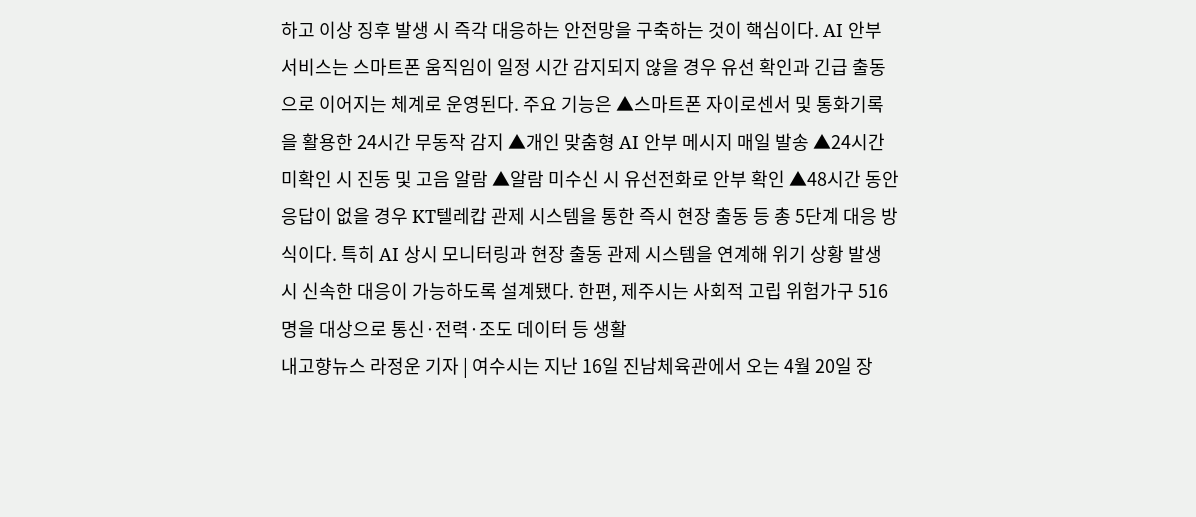하고 이상 징후 발생 시 즉각 대응하는 안전망을 구축하는 것이 핵심이다. AI 안부 서비스는 스마트폰 움직임이 일정 시간 감지되지 않을 경우 유선 확인과 긴급 출동으로 이어지는 체계로 운영된다. 주요 기능은 ▲스마트폰 자이로센서 및 통화기록을 활용한 24시간 무동작 감지 ▲개인 맞춤형 AI 안부 메시지 매일 발송 ▲24시간 미확인 시 진동 및 고음 알람 ▲알람 미수신 시 유선전화로 안부 확인 ▲48시간 동안 응답이 없을 경우 KT텔레캅 관제 시스템을 통한 즉시 현장 출동 등 총 5단계 대응 방식이다. 특히 AI 상시 모니터링과 현장 출동 관제 시스템을 연계해 위기 상황 발생 시 신속한 대응이 가능하도록 설계됐다. 한편, 제주시는 사회적 고립 위험가구 516명을 대상으로 통신·전력·조도 데이터 등 생활
내고향뉴스 라정운 기자 | 여수시는 지난 16일 진남체육관에서 오는 4월 20일 장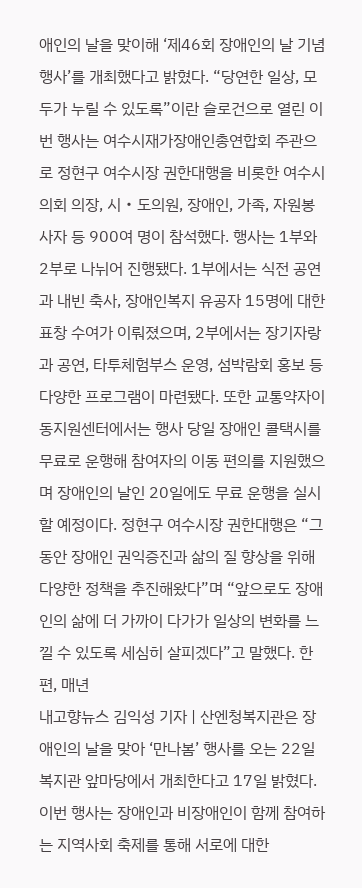애인의 날을 맞이해 ‘제46회 장애인의 날 기념행사’를 개최했다고 밝혔다. “당연한 일상, 모두가 누릴 수 있도록”이란 슬로건으로 열린 이번 행사는 여수시재가장애인총연합회 주관으로 정현구 여수시장 권한대행을 비롯한 여수시의회 의장, 시‧도의원, 장애인, 가족, 자원봉사자 등 900여 명이 참석했다. 행사는 1부와 2부로 나뉘어 진행됐다. 1부에서는 식전 공연과 내빈 축사, 장애인복지 유공자 15명에 대한 표창 수여가 이뤄졌으며, 2부에서는 장기자랑과 공연, 타투체험부스 운영, 섬박람회 홍보 등 다양한 프로그램이 마련됐다. 또한 교통약자이동지원센터에서는 행사 당일 장애인 콜택시를 무료로 운행해 참여자의 이동 편의를 지원했으며 장애인의 날인 20일에도 무료 운행을 실시할 예정이다. 정현구 여수시장 권한대행은 “그동안 장애인 권익증진과 삶의 질 향상을 위해 다양한 정책을 추진해왔다”며 “앞으로도 장애인의 삶에 더 가까이 다가가 일상의 변화를 느낄 수 있도록 세심히 살피겠다”고 말했다. 한편, 매년
내고향뉴스 김익성 기자 | 산엔청복지관은 장애인의 날을 맞아 ‘만나봄’ 행사를 오는 22일 복지관 앞마당에서 개최한다고 17일 밝혔다. 이번 행사는 장애인과 비장애인이 함께 참여하는 지역사회 축제를 통해 서로에 대한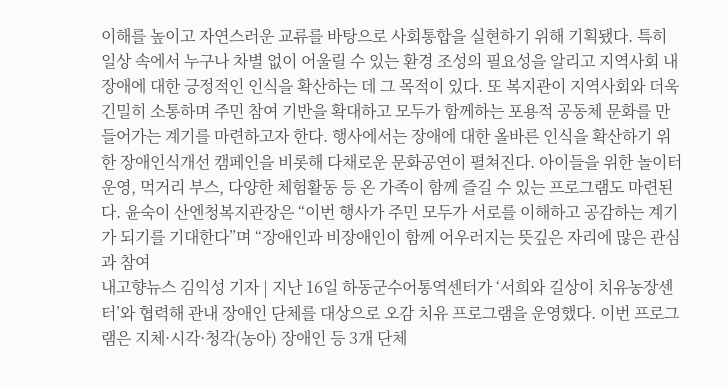이해를 높이고 자연스러운 교류를 바탕으로 사회통합을 실현하기 위해 기획됐다. 특히 일상 속에서 누구나 차별 없이 어울릴 수 있는 환경 조성의 필요성을 알리고 지역사회 내 장애에 대한 긍정적인 인식을 확산하는 데 그 목적이 있다. 또 복지관이 지역사회와 더욱 긴밀히 소통하며 주민 참여 기반을 확대하고 모두가 함께하는 포용적 공동체 문화를 만들어가는 계기를 마련하고자 한다. 행사에서는 장애에 대한 올바른 인식을 확산하기 위한 장애인식개선 캠페인을 비롯해 다채로운 문화공연이 펼쳐진다. 아이들을 위한 놀이터 운영, 먹거리 부스, 다양한 체험활동 등 온 가족이 함께 즐길 수 있는 프로그램도 마련된다. 윤숙이 산엔청복지관장은 “이번 행사가 주민 모두가 서로를 이해하고 공감하는 계기가 되기를 기대한다”며 “장애인과 비장애인이 함께 어우러지는 뜻깊은 자리에 많은 관심과 참여
내고향뉴스 김익성 기자 | 지난 16일 하동군수어통역센터가 ‘서희와 길상이 치유농장센터’와 협력해 관내 장애인 단체를 대상으로 오감 치유 프로그램을 운영했다. 이번 프로그램은 지체·시각·청각(농아) 장애인 등 3개 단체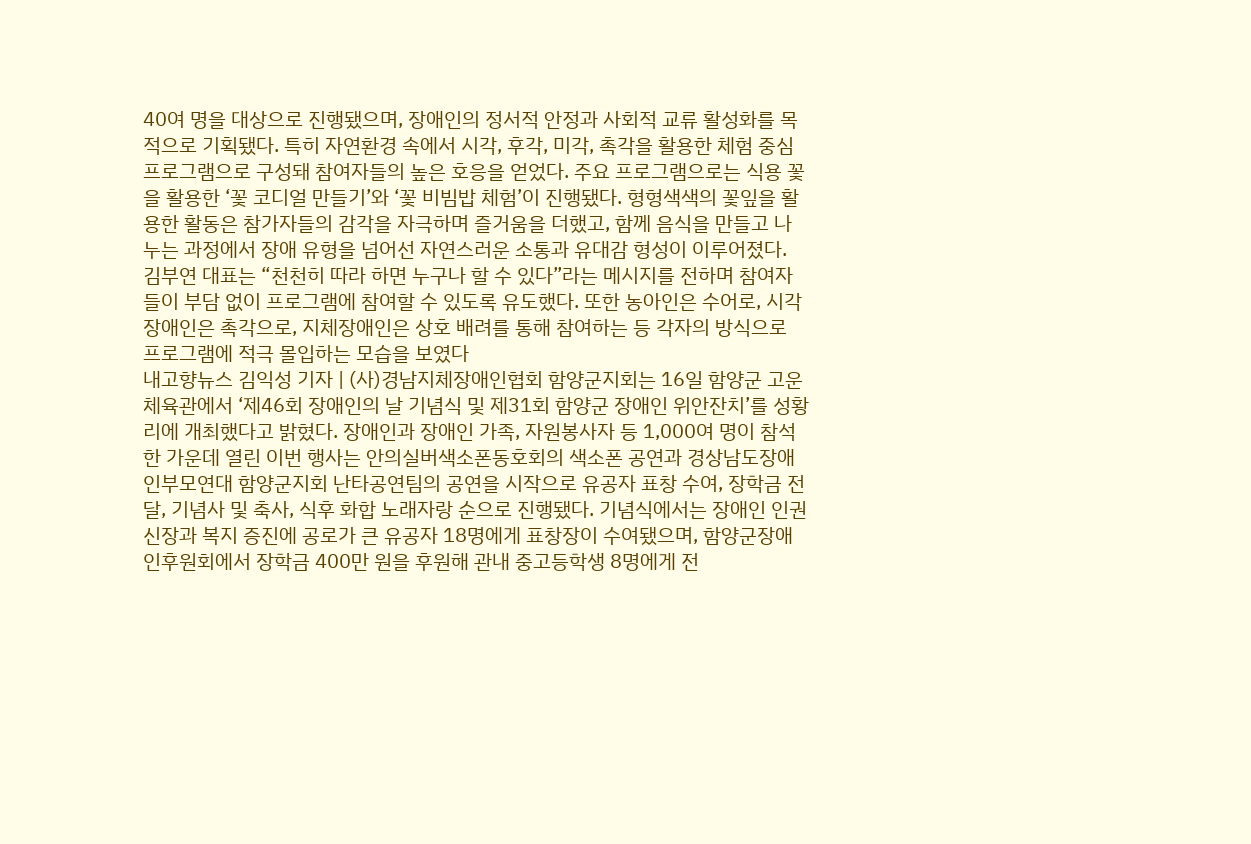40여 명을 대상으로 진행됐으며, 장애인의 정서적 안정과 사회적 교류 활성화를 목적으로 기획됐다. 특히 자연환경 속에서 시각, 후각, 미각, 촉각을 활용한 체험 중심 프로그램으로 구성돼 참여자들의 높은 호응을 얻었다. 주요 프로그램으로는 식용 꽃을 활용한 ‘꽃 코디얼 만들기’와 ‘꽃 비빔밥 체험’이 진행됐다. 형형색색의 꽃잎을 활용한 활동은 참가자들의 감각을 자극하며 즐거움을 더했고, 함께 음식을 만들고 나누는 과정에서 장애 유형을 넘어선 자연스러운 소통과 유대감 형성이 이루어졌다. 김부연 대표는 “천천히 따라 하면 누구나 할 수 있다”라는 메시지를 전하며 참여자들이 부담 없이 프로그램에 참여할 수 있도록 유도했다. 또한 농아인은 수어로, 시각장애인은 촉각으로, 지체장애인은 상호 배려를 통해 참여하는 등 각자의 방식으로 프로그램에 적극 몰입하는 모습을 보였다
내고향뉴스 김익성 기자 | (사)경남지체장애인협회 함양군지회는 16일 함양군 고운체육관에서 ‘제46회 장애인의 날 기념식 및 제31회 함양군 장애인 위안잔치’를 성황리에 개최했다고 밝혔다. 장애인과 장애인 가족, 자원봉사자 등 1,000여 명이 참석한 가운데 열린 이번 행사는 안의실버색소폰동호회의 색소폰 공연과 경상남도장애인부모연대 함양군지회 난타공연팀의 공연을 시작으로 유공자 표창 수여, 장학금 전달, 기념사 및 축사, 식후 화합 노래자랑 순으로 진행됐다. 기념식에서는 장애인 인권 신장과 복지 증진에 공로가 큰 유공자 18명에게 표창장이 수여됐으며, 함양군장애인후원회에서 장학금 400만 원을 후원해 관내 중고등학생 8명에게 전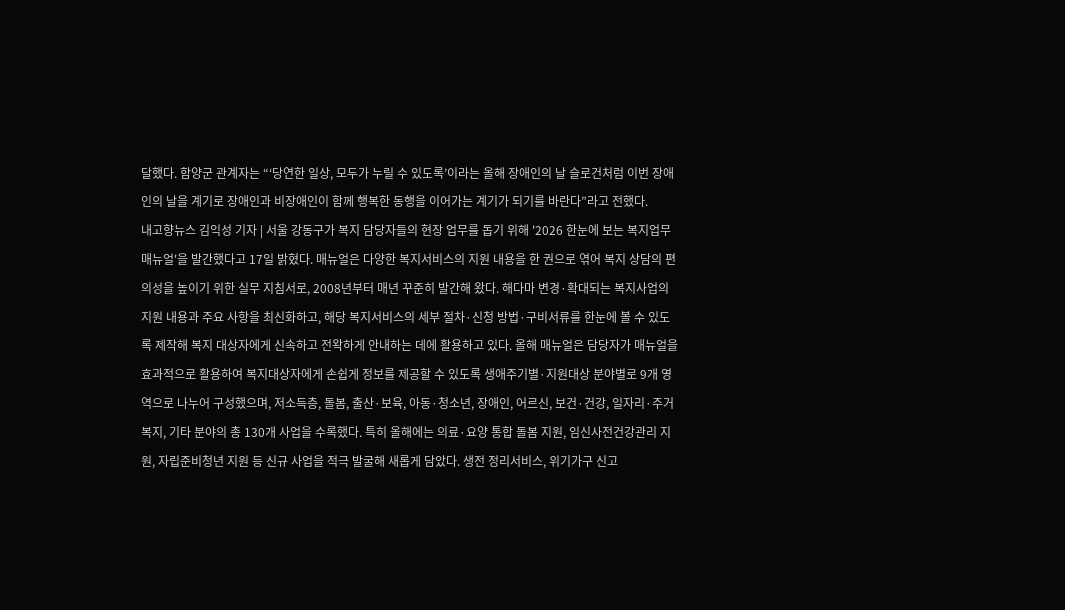달했다. 함양군 관계자는 “‘당연한 일상, 모두가 누릴 수 있도록’이라는 올해 장애인의 날 슬로건처럼 이번 장애인의 날을 계기로 장애인과 비장애인이 함께 행복한 동행을 이어가는 계기가 되기를 바란다”라고 전했다.
내고향뉴스 김익성 기자 | 서울 강동구가 복지 담당자들의 현장 업무를 돕기 위해 '2026 한눈에 보는 복지업무 매뉴얼'을 발간했다고 17일 밝혔다. 매뉴얼은 다양한 복지서비스의 지원 내용을 한 권으로 엮어 복지 상담의 편의성을 높이기 위한 실무 지침서로, 2008년부터 매년 꾸준히 발간해 왔다. 해다마 변경·확대되는 복지사업의 지원 내용과 주요 사항을 최신화하고, 해당 복지서비스의 세부 절차·신청 방법·구비서류를 한눈에 볼 수 있도록 제작해 복지 대상자에게 신속하고 전왁하게 안내하는 데에 활용하고 있다. 올해 매뉴얼은 담당자가 매뉴얼을 효과적으로 활용하여 복지대상자에게 손쉽게 정보를 제공할 수 있도록 생애주기별·지원대상 분야별로 9개 영역으로 나누어 구성했으며, 저소득층, 돌봄, 출산·보육, 아동·청소년, 장애인, 어르신, 보건·건강, 일자리·주거 복지, 기타 분야의 총 130개 사업을 수록했다. 특히 올해에는 의료·요양 통합 돌봄 지원, 임신사전건강관리 지원, 자립준비청년 지원 등 신규 사업을 적극 발굴해 새롭게 담았다. 생전 정리서비스, 위기가구 신고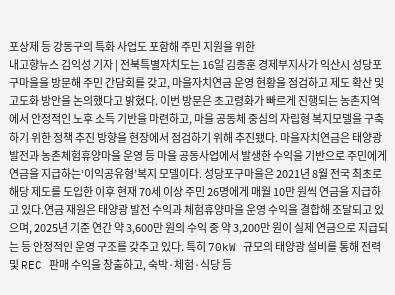포상제 등 강동구의 특화 사업도 포함해 주민 지원을 위한
내고향뉴스 김익성 기자 | 전북특별자치도는 16일 김종훈 경제부지사가 익산시 성당포구마을을 방문해 주민 간담회를 갖고, 마을자치연금 운영 현황을 점검하고 제도 확산 및 고도화 방안을 논의했다고 밝혔다. 이번 방문은 초고령화가 빠르게 진행되는 농촌지역에서 안정적인 노후 소득 기반을 마련하고, 마을 공동체 중심의 자립형 복지모델을 구축하기 위한 정책 추진 방향을 현장에서 점검하기 위해 추진됐다. 마을자치연금은 태양광 발전과 농촌체험휴양마을 운영 등 마을 공동사업에서 발생한 수익을 기반으로 주민에게 연금을 지급하는‘이익공유형’복지 모델이다. 성당포구마을은 2021년 8월 전국 최초로 해당 제도를 도입한 이후 현재 70세 이상 주민 26명에게 매월 10만 원씩 연금을 지급하고 있다.연금 재원은 태양광 발전 수익과 체험휴양마을 운영 수익을 결합해 조달되고 있으며, 2025년 기준 연간 약 3,600만 원의 수익 중 약 3,200만 원이 실제 연금으로 지급되는 등 안정적인 운영 구조를 갖추고 있다. 특히 70kW 규모의 태양광 설비를 통해 전력 및 REC 판매 수익을 창출하고, 숙박·체험·식당 등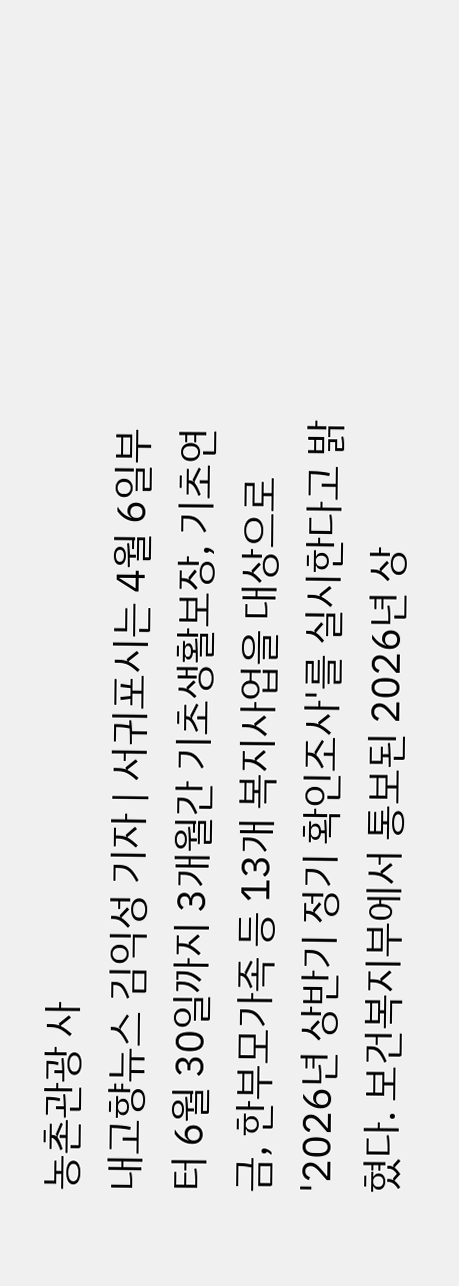농촌관광 사
내고향뉴스 김익성 기자 | 서귀포시는 4월 6일부터 6월 30일까지 3개월간 기초생활보장, 기초연금, 한부모가족 등 13개 복지사업을 대상으로 '2026년 상반기 정기 확인조사'를 실시한다고 밝혔다. 보건복지부에서 통보된 2026년 상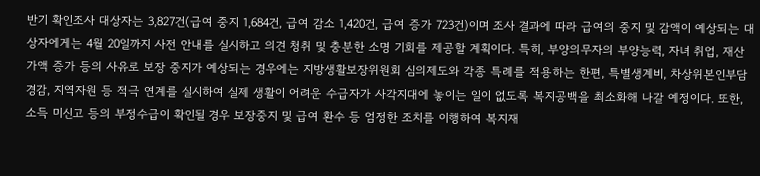반기 확인조사 대상자는 3,827건(급여 중지 1,684건, 급여 감소 1,420건, 급여 증가 723건)이며 조사 결과에 따라 급여의 중지 및 감액이 예상되는 대상자에게는 4월 20일까지 사전 안내를 실시하고 의견 청취 및 충분한 소명 기회를 제공할 계획이다. 특히, 부양의무자의 부양능력, 자녀 취업, 재산가액 증가 등의 사유로 보장 중지가 예상되는 경우에는 지방생활보장위원회 심의제도와 각종 특례를 적용하는 한편, 특별생계비, 차상위본인부담경감, 지역자원 등 적극 연계를 실시하여 실제 생활이 어려운 수급자가 사각지대에 놓이는 일이 없도록 복지공백을 최소화해 나갈 예정이다. 또한, 소득 미신고 등의 부정수급이 확인될 경우 보장중지 및 급여 환수 등 엄정한 조치를 이행하여 복지재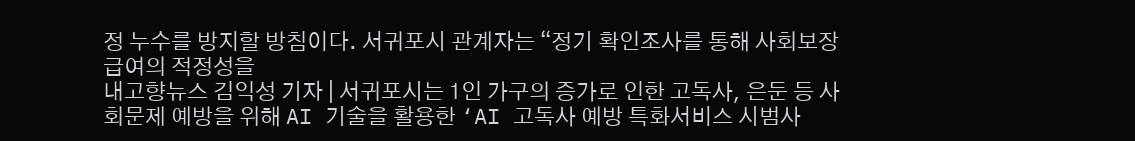정 누수를 방지할 방침이다. 서귀포시 관계자는 “정기 확인조사를 통해 사회보장급여의 적정성을
내고향뉴스 김익성 기자 | 서귀포시는 1인 가구의 증가로 인한 고독사, 은둔 등 사회문제 예방을 위해 AI 기술을 활용한 ‘AI 고독사 예방 특화서비스 시범사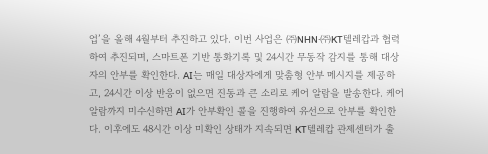업’을 올해 4월부터 추진하고 있다. 이번 사업은 ㈜NHN·㈜KT텔레캅과 협력하여 추진되며, 스마트폰 기반 통화기록 및 24시간 무동작 감지를 통해 대상자의 안부를 확인한다. AI는 매일 대상자에게 맞춤형 안부 메시지를 제공하고, 24시간 이상 반응이 없으면 진동과 큰 소리로 케어 알람을 발송한다. 케어알람까지 미수신하면 AI가 안부확인 콜을 진행하여 유선으로 안부를 확인한다. 이후에도 48시간 이상 미확인 상태가 지속되면 KT텔레캅 관제센터가 출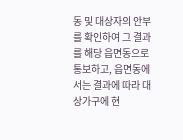동 및 대상자의 안부를 확인하여 그 결과를 해당 읍면동으로 통보하고, 읍면동에서는 결과에 따라 대상가구에 현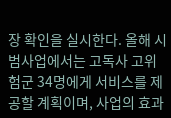장 확인을 실시한다. 올해 시범사업에서는 고독사 고위험군 34명에게 서비스를 제공할 계획이며, 사업의 효과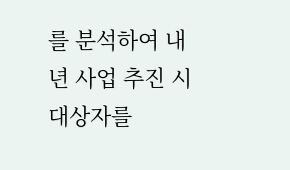를 분석하여 내년 사업 추진 시 대상자를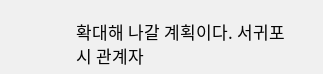확대해 나갈 계획이다. 서귀포시 관계자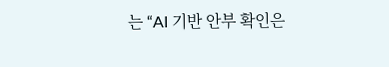는 “AI 기반 안부 확인은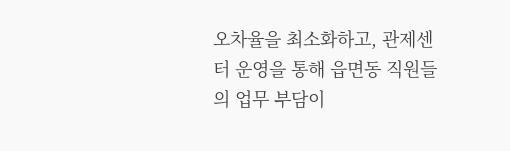오차율을 최소화하고, 관제센터 운영을 통해 읍면동 직원들의 업무 부담이